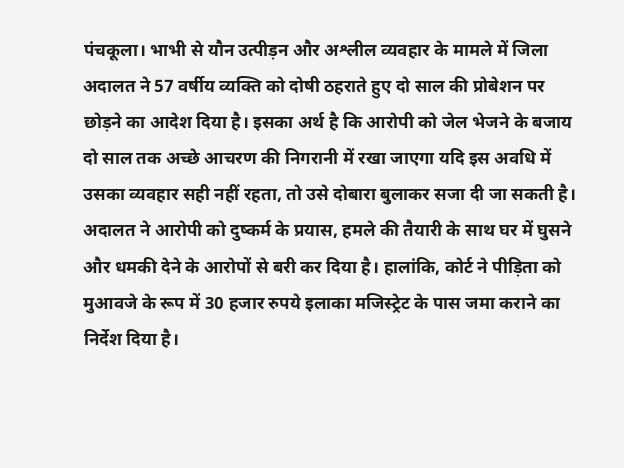पंचकूला। भाभी से यौन उत्पीड़न और अश्लील व्यवहार के मामले में जिला अदालत ने 57 वर्षीय व्यक्ति को दोषी ठहराते हुए दो साल की प्रोबेशन पर छोड़ने का आदेश दिया है। इसका अर्थ है कि आरोपी को जेल भेजने के बजाय दो साल तक अच्छे आचरण की निगरानी में रखा जाएगा यदि इस अवधि में उसका व्यवहार सही नहीं रहता, तो उसे दोबारा बुलाकर सजा दी जा सकती है। अदालत ने आरोपी को दुष्कर्म के प्रयास, हमले की तैयारी के साथ घर में घुसने और धमकी देने के आरोपों से बरी कर दिया है। हालांकि, कोर्ट ने पीड़िता को मुआवजे के रूप में 30 हजार रुपये इलाका मजिस्ट्रेट के पास जमा कराने का निर्देश दिया है।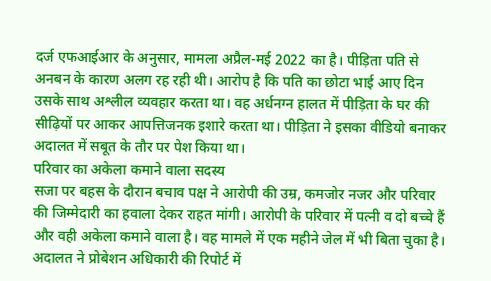दर्ज एफआईआर के अनुसार, मामला अप्रैल-मई 2022 का है। पीड़िता पति से अनबन के कारण अलग रह रही थी। आरोप है कि पति का छोटा भाई आए दिन उसके साथ अश्लील व्यवहार करता था। वह अर्धनग्न हालत में पीड़िता के घर की सीढ़ियों पर आकर आपत्तिजनक इशारे करता था। पीड़िता ने इसका वीडियो बनाकर अदालत में सबूत के तौर पर पेश किया था।
परिवार का अकेला कमाने वाला सदस्य
सजा पर बहस के दौरान बचाव पक्ष ने आरोपी की उम्र, कमजोर नजर और परिवार की जिम्मेदारी का हवाला देकर राहत मांगी। आरोपी के परिवार में पत्नी व दो बच्चे हैं और वही अकेला कमाने वाला है। वह मामले में एक महीने जेल में भी बिता चुका है। अदालत ने प्रोबेशन अधिकारी की रिपोर्ट में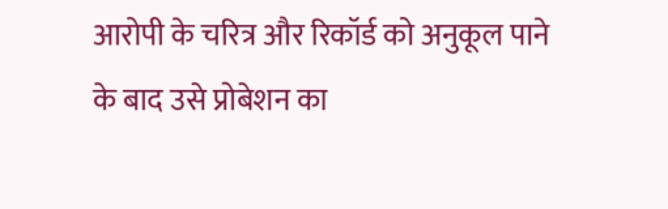आरोपी के चरित्र और रिकॉर्ड को अनुकूल पाने के बाद उसे प्रोबेशन का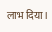लाभ दिया।